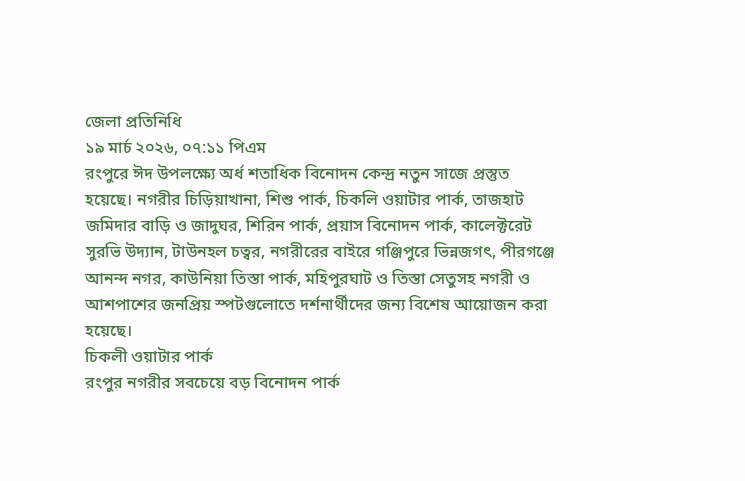জেলা প্রতিনিধি
১৯ মার্চ ২০২৬, ০৭:১১ পিএম
রংপুরে ঈদ উপলক্ষ্যে অর্ধ শতাধিক বিনোদন কেন্দ্র নতুন সাজে প্রস্তুত হয়েছে। নগরীর চিড়িয়াখানা, শিশু পার্ক, চিকলি ওয়াটার পার্ক, তাজহাট জমিদার বাড়ি ও জাদুঘর, শিরিন পার্ক, প্রয়াস বিনোদন পার্ক, কালেক্টরেট সুরভি উদ্যান, টাউনহল চত্বর, নগরীরের বাইরে গঞ্জিপুরে ভিন্নজগৎ, পীরগঞ্জে আনন্দ নগর, কাউনিয়া তিস্তা পার্ক, মহিপুরঘাট ও তিস্তা সেতুসহ নগরী ও আশপাশের জনপ্রিয় স্পটগুলোতে দর্শনার্থীদের জন্য বিশেষ আয়োজন করা হয়েছে।
চিকলী ওয়াটার পার্ক
রংপুর নগরীর সবচেয়ে বড় বিনোদন পার্ক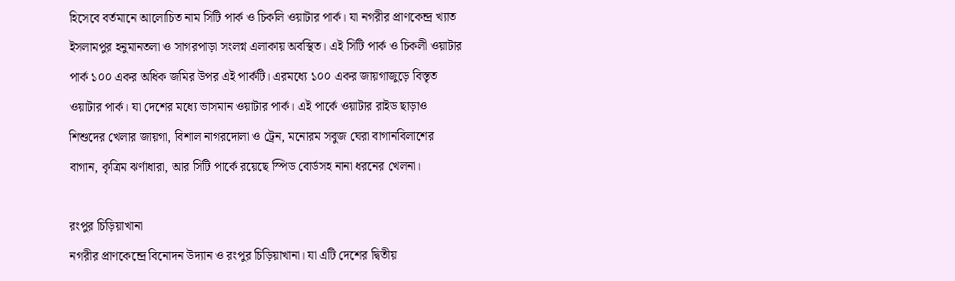হিসেবে বর্তমানে আলোচিত নাম সিটি পার্ক ও চিকলি ওয়াটার পার্ক। যা নগরীর প্রাণকেন্দ্র খ্যাত ইসলামপুর হনুমানতলা ও সাগরপাড়া সংলগ্ন এলাকায় অবস্থিত। এই সিটি পার্ক ও চিকলী ওয়াটার পার্ক ১০০ একর অধিক জমির উপর এই পার্কটি। এরমধ্যে ১০০ একর জায়গাজুড়ে বিস্তৃত ওয়াটার পার্ক। যা দেশের মধ্যে ভাসমান ওয়াটার পার্ক। এই পার্কে ওয়াটার রাইড ছাড়াও শিশুদের খেলার জায়গা, বিশাল নাগরদোলা ও ট্রেন, মনোরম সবুজ ঘেরা বাগানবিলাশের বাগান, কৃত্রিম ঝর্ণাধারা, আর সিটি পার্কে রয়েছে স্পিড বোর্ডসহ নানা ধরনের খেলনা।

রংপুর চিড়িয়াখানা
নগরীর প্রাণকেন্দ্রে বিনোদন উদ্যান ও রংপুর চিড়িয়াখানা। যা এটি দেশের দ্বিতীয়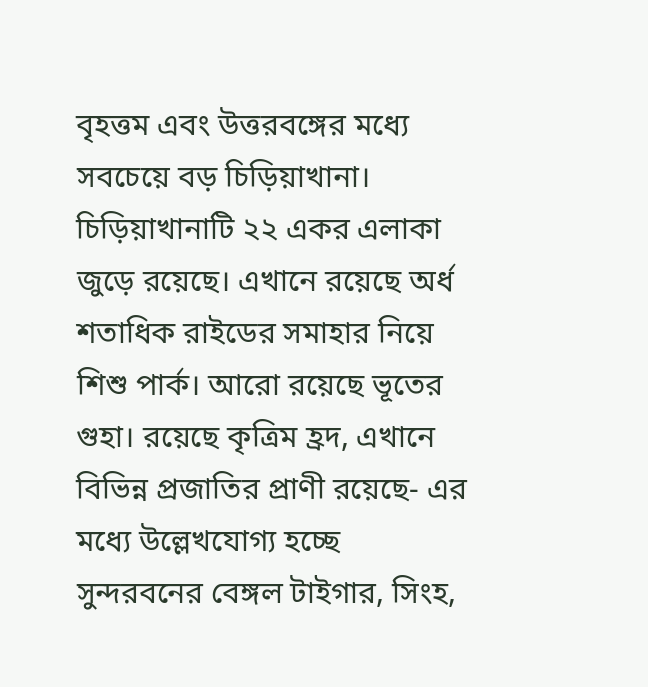বৃহত্তম এবং উত্তরবঙ্গের মধ্যে সবচেয়ে বড় চিড়িয়াখানা। চিড়িয়াখানাটি ২২ একর এলাকা জুড়ে রয়েছে। এখানে রয়েছে অর্ধ শতাধিক রাইডের সমাহার নিয়ে শিশু পার্ক। আরো রয়েছে ভূতের গুহা। রয়েছে কৃত্রিম হ্রদ, এখানে বিভিন্ন প্রজাতির প্রাণী রয়েছে- এর মধ্যে উল্লেখযোগ্য হচ্ছে সুন্দরবনের বেঙ্গল টাইগার, সিংহ,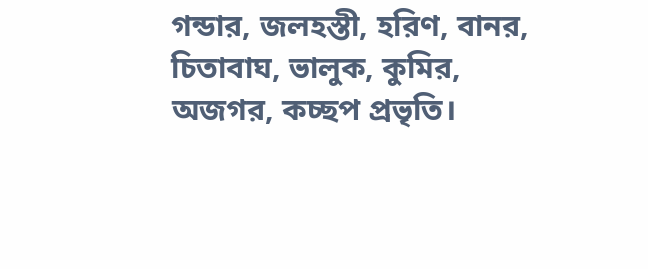গন্ডার, জলহস্তী, হরিণ, বানর, চিতাবাঘ, ভালুক, কুমির, অজগর, কচ্ছপ প্রভৃতি।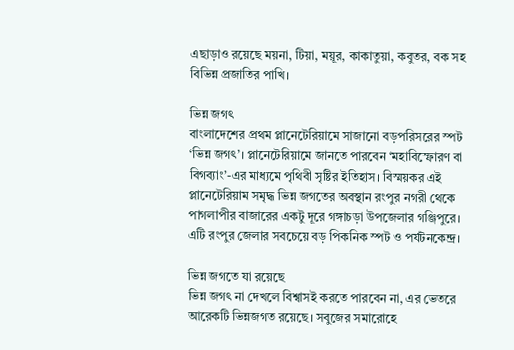এছাড়াও রয়েছে ময়না, টিয়া, ময়ূর, কাকাতুয়া, কবুতর, বক সহ বিভিন্ন প্রজাতির পাখি।

ভিন্ন জগৎ
বাংলাদেশের প্রথম প্লানেটেরিয়ামে সাজানো বড়পরিসরের স্পট ‘ভিন্ন জগৎ’। প্লানেটেরিয়ামে জানতে পারবেন ‘মহাবিস্ফোরণ বা বিগব্যাং’-এর মাধ্যমে পৃথিবী সৃষ্টির ইতিহাস। বিস্ময়কর এই প্লানেটেরিয়াম সমৃদ্ধ ভিন্ন জগতের অবস্থান রংপুর নগরী থেকে পাগলাপীর বাজারের একটু দূরে গঙ্গাচড়া উপজেলার গঞ্জিপুরে। এটি রংপুর জেলার সবচেয়ে বড় পিকনিক স্পট ও পর্যটনকেন্দ্র।

ভিন্ন জগতে যা রয়েছে
ভিন্ন জগৎ না দেখলে বিশ্বাসই করতে পারবেন না, এর ভেতরে আরেকটি ভিন্নজগত রয়েছে। সবুজের সমারোহে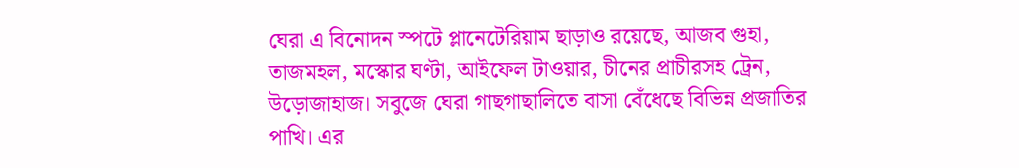ঘেরা এ বিনোদন স্পটে প্লানেটেরিয়াম ছাড়াও রয়েছে, আজব গুহা, তাজমহল, মস্কোর ঘণ্টা, আইফেল টাওয়ার, চীনের প্রাচীরসহ ট্রেন, উড়োজাহাজ। সবুজে ঘেরা গাছগাছালিতে বাসা বেঁধেছে বিভিন্ন প্রজাতির পাখি। এর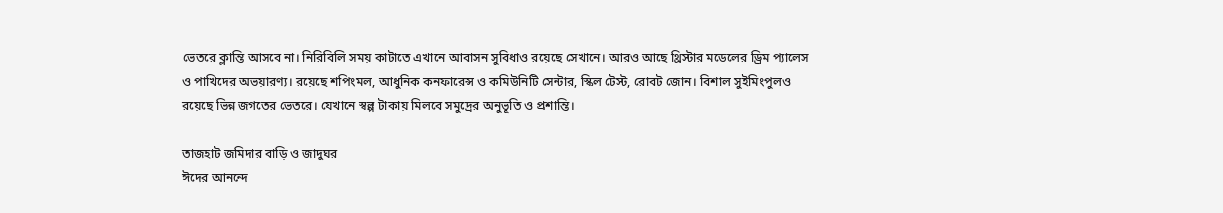ভেতরে ক্লান্তি আসবে না। নিরিবিলি সময় কাটাতে এখানে আবাসন সুবিধাও রয়েছে সেখানে। আরও আছে থ্রিস্টার মডেলের ড্রিম প্যালেস ও পাখিদের অভয়ারণ্য। রয়েছে শপিংমল, আধুনিক কনফারেন্স ও কমিউনিটি সেন্টার, স্কিল টেস্ট, রোবট জোন। বিশাল সুইমিংপুলও রয়েছে ভিন্ন জগতের ভেতরে। যেখানে স্বল্প টাকায় মিলবে সমুদ্রের অনুভূতি ও প্রশান্তি।

তাজহাট জমিদার বাড়ি ও জাদুঘর
ঈদের আনন্দে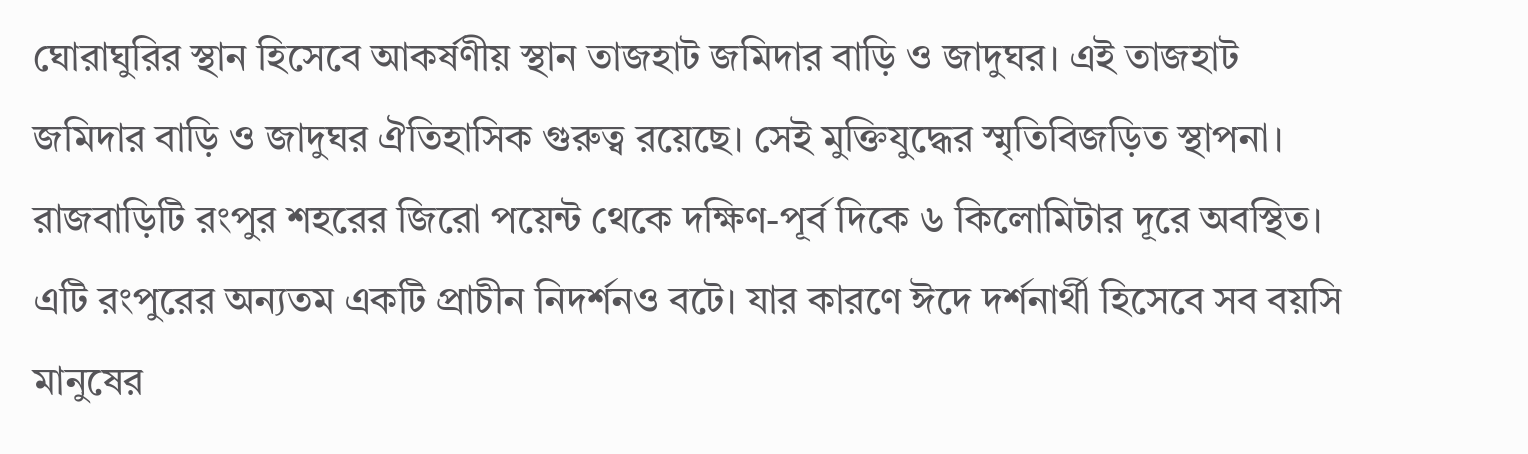ঘোরাঘুরির স্থান হিসেবে আকর্ষণীয় স্থান তাজহাট জমিদার বাড়ি ও জাদুঘর। এই তাজহাট জমিদার বাড়ি ও জাদুঘর ঐতিহাসিক গুরুত্ব রয়েছে। সেই মুক্তিযুদ্ধের স্মৃতিবিজড়িত স্থাপনা। রাজবাড়িটি রংপুর শহরের জিরো পয়েন্ট থেকে দক্ষিণ-পূর্ব দিকে ৬ কিলোমিটার দূরে অবস্থিত। এটি রংপুরের অন্যতম একটি প্রাচীন নিদর্শনও বটে। যার কারণে ঈদে দর্শনার্থী হিসেবে সব বয়সি মানুষের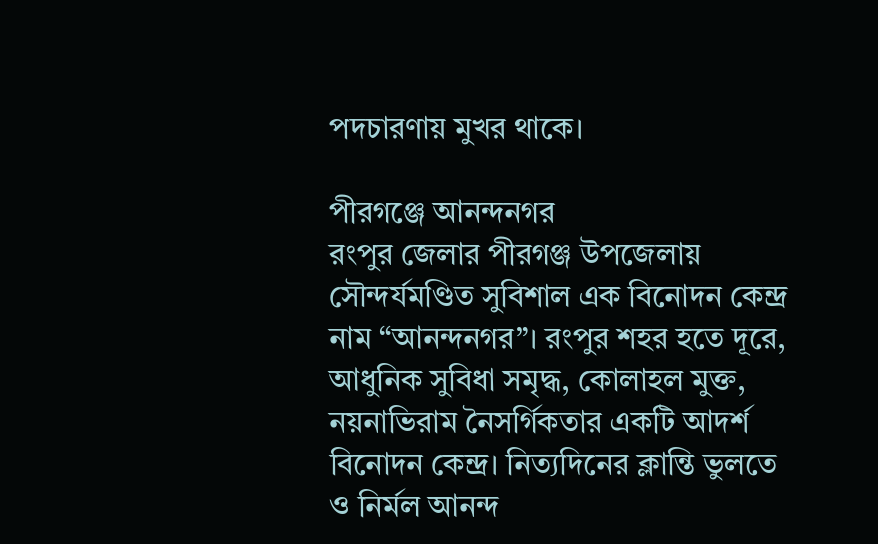পদচারণায় মুখর থাকে।

পীরগঞ্জে আনন্দনগর
রংপুর জেলার পীরগঞ্জ উপজেলায় সৌন্দর্যমণ্ডিত সুবিশাল এক বিনোদন কেন্দ্র নাম “আনন্দনগর”। রংপুর শহর হতে দূরে, আধুনিক সুবিধা সমৃদ্ধ, কোলাহল মুক্ত, নয়নাভিরাম নৈসর্গিকতার একটি আদর্শ বিনোদন কেন্দ্র। নিত্যদিনের ক্লান্তি ভুলতে ও নির্মল আনন্দ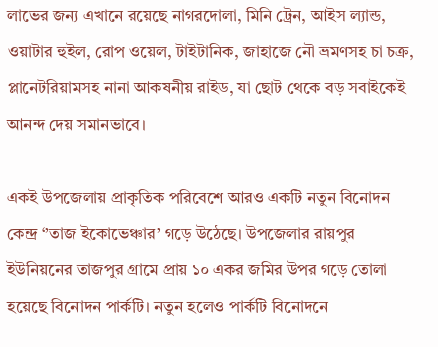লাভের জন্য এখানে রয়েছে নাগরদোলা, মিনি ট্রেন, আইস ল্যান্ড, ওয়াটার হুইল, রোপ ওয়েল, টাইটানিক, জাহাজে নৌ ভ্রমণসহ চা চক্র, প্লানেটরিয়ামসহ নানা আকষনীয় রাইড, যা ছোট থেকে বড় সবাইকেই আনন্দ দেয় সমানভাবে।

একই উপজেলায় প্রাকৃতিক পরিবেশে আরও একটি নতুন বিনোদন কেন্দ্র ‘’তাজ ইকোভেঞ্চার’ গড়ে উঠেছে। উপজেলার রায়পুর ইউনিয়নের তাজপুর গ্রামে প্রায় ১০ একর জমির উপর গড়ে তোলা হয়েছে বিনোদন পার্কটি। নতুন হলেও পার্কটি বিনোদনে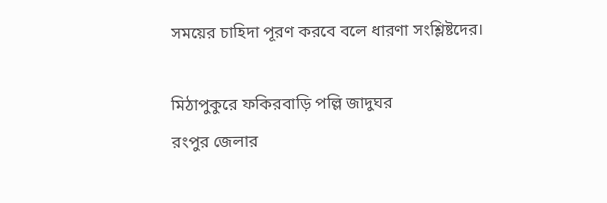সময়ের চাহিদা পূরণ করবে বলে ধারণা সংশ্লিষ্টদের।

মিঠাপুকুরে ফকিরবাড়ি পল্লি জাদুঘর
রংপুর জেলার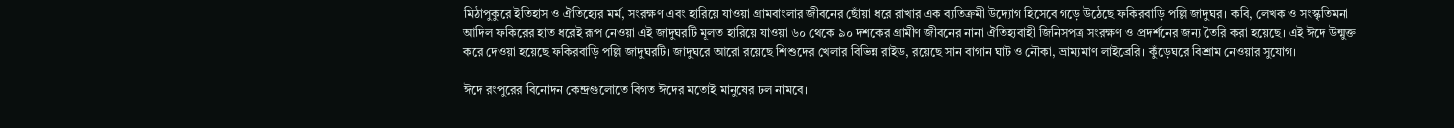মিঠাপুকুরে ইতিহাস ও ঐতিহ্যের মর্ম, সংরক্ষণ এবং হারিয়ে যাওয়া গ্রামবাংলার জীবনের ছোঁয়া ধরে রাখার এক ব্যতিক্রমী উদ্যোগ হিসেবে গড়ে উঠেছে ফকিরবাড়ি পল্লি জাদুঘর। কবি, লেখক ও সংস্কৃতিমনা আদিল ফকিরের হাত ধরেই রূপ নেওয়া এই জাদুঘরটি মূলত হারিয়ে যাওয়া ৬০ থেকে ৯০ দশকের গ্রামীণ জীবনের নানা ঐতিহ্যবাহী জিনিসপত্র সংরক্ষণ ও প্রদর্শনের জন্য তৈরি করা হয়েছে। এই ঈদে উন্মুক্ত করে দেওয়া হয়েছে ফকিরবাড়ি পল্লি জাদুঘরটি। জাদুঘরে আরো রয়েছে শিশুদের খেলার বিভিন্ন রাইড, রয়েছে সান বাগান ঘাট ও নৌকা, ভ্রাম্যমাণ লাইব্রেরি। কুঁড়েঘরে বিশ্রাম নেওয়ার সুযোগ।

ঈদে রংপুরের বিনোদন কেন্দ্রগুলোতে বিগত ঈদের মতোই মানুষের ঢল নামবে।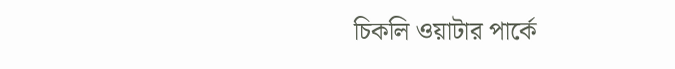চিকলি ওয়াটার পার্কে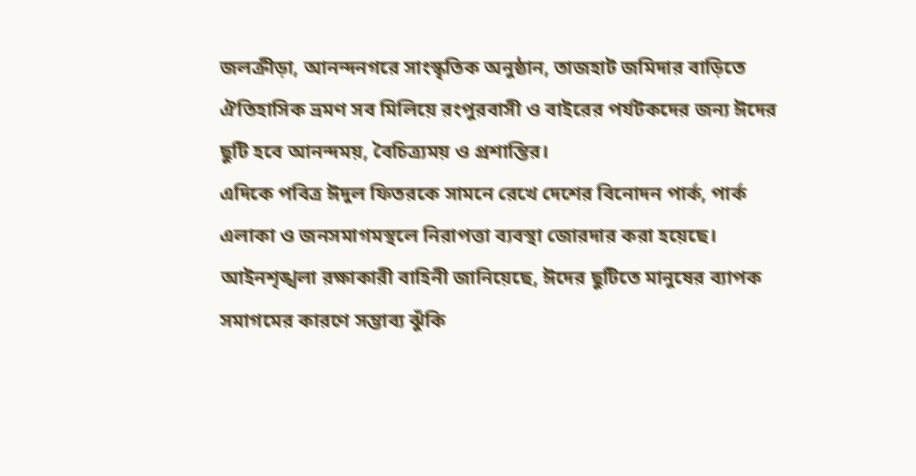জলক্রীড়া, আনন্দনগরে সাংস্কৃতিক অনুষ্ঠান, তাজহাট জমিদার বাড়িতে ঐতিহাসিক ভ্রমণ সব মিলিয়ে রংপুরবাসী ও বাইরের পর্যটকদের জন্য ঈদের ছুটি হবে আনন্দময়, বৈচিত্র্যময় ও প্রশান্তির।
এদিকে পবিত্র ঈদুল ফিতরকে সামনে রেখে দেশের বিনোদন পার্ক, পার্ক এলাকা ও জনসমাগমস্থলে নিরাপত্তা ব্যবস্থা জোরদার করা হয়েছে। আইনশৃঙ্খলা রক্ষাকারী বাহিনী জানিয়েছে, ঈদের ছুটিতে মানুষের ব্যাপক সমাগমের কারণে সম্ভাব্য ঝুঁকি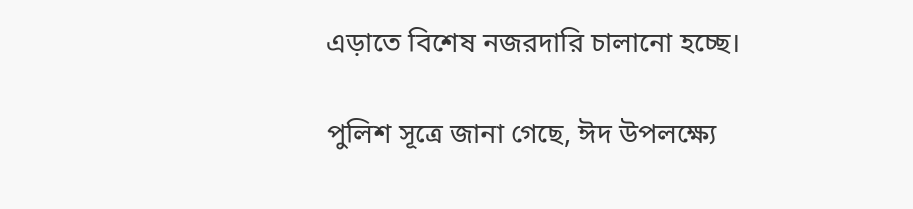এড়াতে বিশেষ নজরদারি চালানো হচ্ছে।

পুলিশ সূত্রে জানা গেছে, ঈদ উপলক্ষ্যে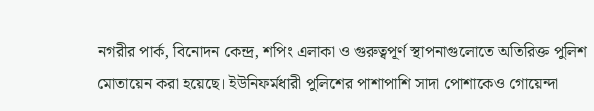নগরীর পার্ক, বিনোদন কেন্দ্র, শপিং এলাকা ও গুরুত্বপূর্ণ স্থাপনাগুলোতে অতিরিক্ত পুলিশ মোতায়েন করা হয়েছে। ইউনিফর্মধারী পুলিশের পাশাপাশি সাদা পোশাকেও গোয়েন্দা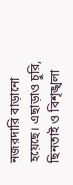নজরদারি বাড়ানো হয়েছে। এছাড়াও চুরি, ছিনতাই ও বিশৃঙ্খলা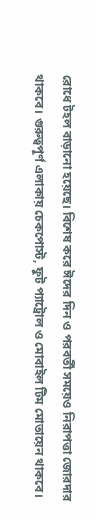রোধে টহল বাড়ানো হয়েছে। বিশেষ করে ঈদের দিন ও পরবর্তী সময়েও নিরাপত্তা জোরদার থাকবে। গুরুত্বপূর্ণ এলাকায় চেকপোস্ট, ফুট প্যাট্রোল ও মোবাইল টিম মোতায়েন থাকবে।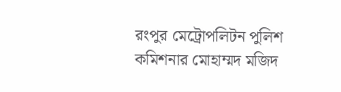রংপুর মেট্রোপলিটন পুলিশ কমিশনার মোহাম্মদ মজিদ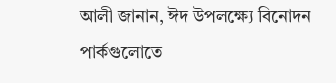আলী জানান, ঈদ উপলক্ষ্যে বিনোদন পার্কগুলোতে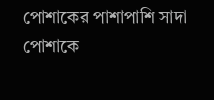পোশাকের পাশাপাশি সাদা পোশাকে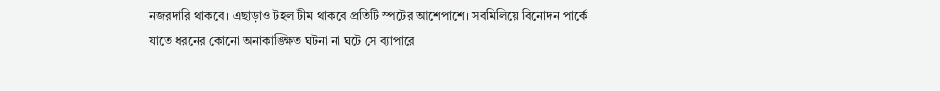নজরদারি থাকবে। এছাড়াও টহল টীম থাকবে প্রতিটি স্পটের আশেপাশে। সবমিলিয়ে বিনোদন পার্কে যাতে ধরনের কোনো অনাকাঙ্ক্ষিত ঘটনা না ঘটে সে ব্যাপারে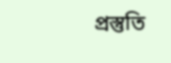প্রস্তুতি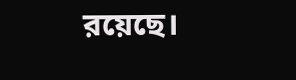রয়েছে।